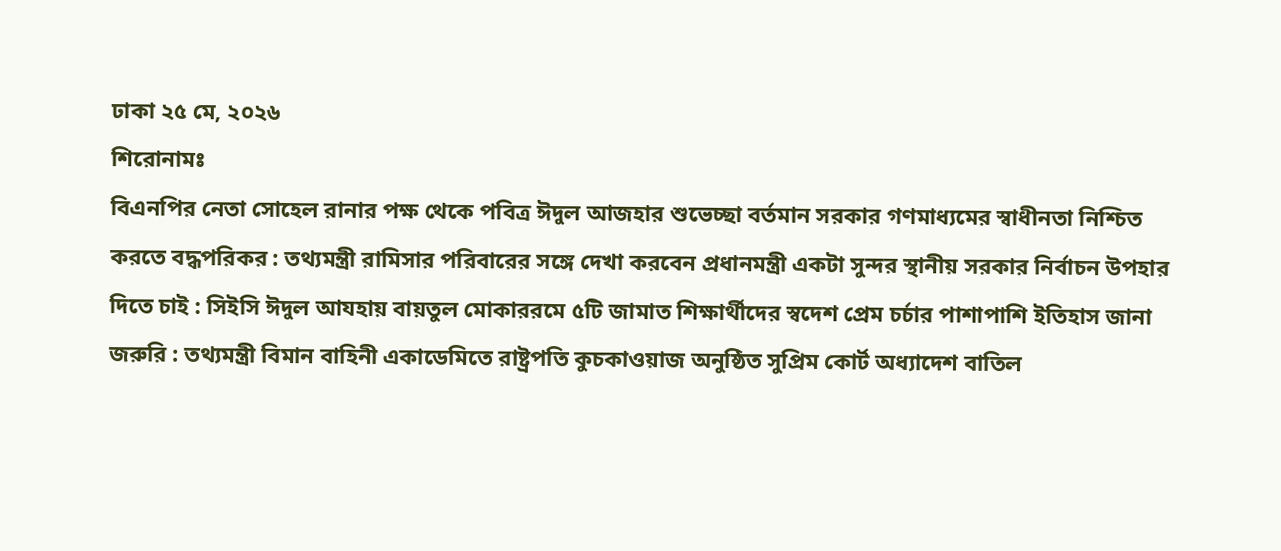ঢাকা ২৫ মে, ২০২৬
শিরোনামঃ
বিএনপির নেতা সোহেল রানার পক্ষ থেকে পবিত্র ঈদুল আজহার শুভেচ্ছা বর্তমান সরকার গণমাধ্যমের স্বাধীনতা নিশ্চিত করতে বদ্ধপরিকর : তথ্যমন্ত্রী রামিসার পরিবারের সঙ্গে দেখা করবেন প্রধানমন্ত্রী একটা সুন্দর স্থানীয় সরকার নির্বাচন উপহার দিতে চাই : সিইসি ঈদুল আযহায় বায়তুল মোকাররমে ৫টি জামাত শিক্ষার্থীদের স্বদেশ প্রেম চর্চার পাশাপাশি ইতিহাস জানা জরুরি : তথ্যমন্ত্রী বিমান বাহিনী একাডেমিতে রাষ্ট্রপতি কুচকাওয়াজ অনুষ্ঠিত সুপ্রিম কোর্ট অধ্যাদেশ বাতিল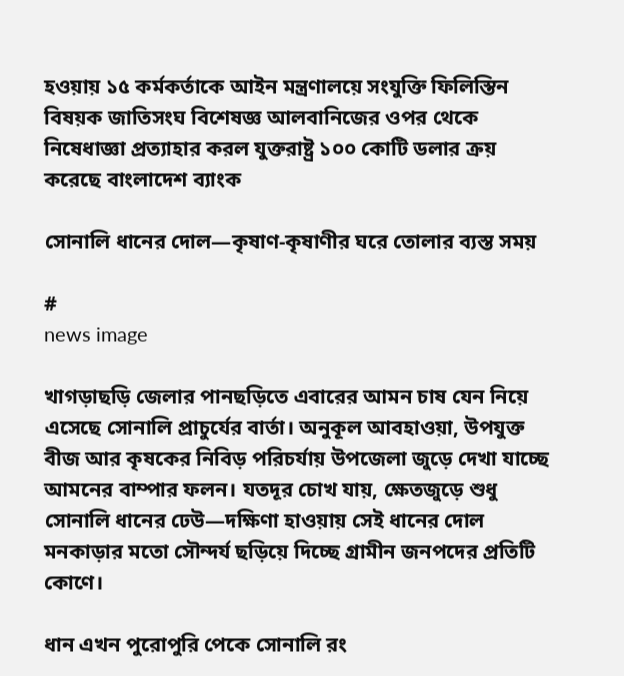হওয়ায় ১৫ কর্মকর্তাকে আইন মন্ত্রণালয়ে সংযুক্তি ফিলিস্তিন বিষয়ক জাতিসংঘ বিশেষজ্ঞ আলবানিজের ওপর থেকে নিষেধাজ্ঞা প্রত্যাহার করল যুক্তরাষ্ট্র ১০০ কোটি ডলার ক্রয় করেছে বাংলাদেশ ব্যাংক

সোনালি ধানের দোল—কৃষাণ-কৃষাণীর ঘরে তোলার ব্যস্ত সময়

#
news image

খাগড়াছড়ি জেলার পানছড়িতে এবারের আমন চাষ যেন নিয়ে এসেছে সোনালি প্রাচুর্যের বার্তা। অনুকূল আবহাওয়া, উপযুক্ত বীজ আর কৃষকের নিবিড় পরিচর্যায় উপজেলা জুড়ে দেখা যাচ্ছে আমনের বাম্পার ফলন। যতদূর চোখ যায়, ক্ষেতজুড়ে শুধু সোনালি ধানের ঢেউ—দক্ষিণা হাওয়ায় সেই ধানের দোল মনকাড়ার মতো সৌন্দর্য ছড়িয়ে দিচ্ছে গ্রামীন জনপদের প্রতিটি কোণে।

ধান এখন পুরোপুরি পেকে সোনালি রং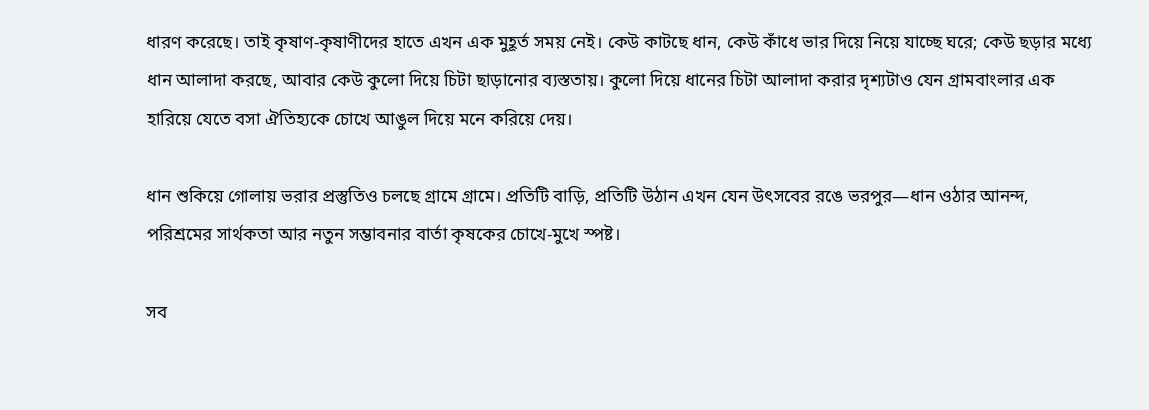ধারণ করেছে। তাই কৃষাণ-কৃষাণীদের হাতে এখন এক মুহূর্ত সময় নেই। কেউ কাটছে ধান, কেউ কাঁধে ভার দিয়ে নিয়ে যাচ্ছে ঘরে; কেউ ছড়ার মধ্যে ধান আলাদা করছে, আবার কেউ কুলো দিয়ে চিটা ছাড়ানোর ব্যস্ততায়। কুলো দিয়ে ধানের চিটা আলাদা করার দৃশ্যটাও যেন গ্রামবাংলার এক হারিয়ে যেতে বসা ঐতিহ্যকে চোখে আঙুল দিয়ে মনে করিয়ে দেয়।

ধান শুকিয়ে গোলায় ভরার প্রস্তুতিও চলছে গ্রামে গ্রামে। প্রতিটি বাড়ি, প্রতিটি উঠান এখন যেন উৎসবের রঙে ভরপুর—ধান ওঠার আনন্দ, পরিশ্রমের সার্থকতা আর নতুন সম্ভাবনার বার্তা কৃষকের চোখে-মুখে স্পষ্ট।

সব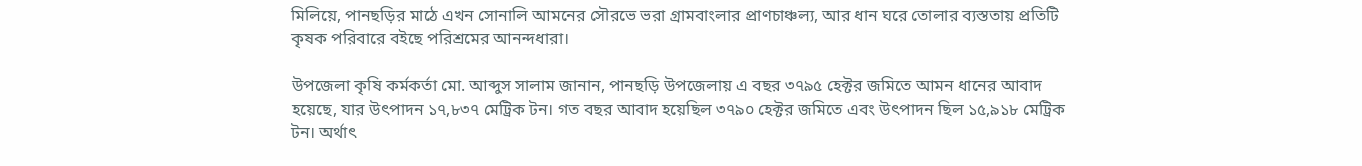মিলিয়ে, পানছড়ির মাঠে এখন সোনালি আমনের সৌরভে ভরা গ্রামবাংলার প্রাণচাঞ্চল্য, আর ধান ঘরে তোলার ব্যস্ততায় প্রতিটি কৃষক পরিবারে বইছে পরিশ্রমের আনন্দধারা।

উপজেলা কৃষি কর্মকর্তা মো. আব্দুস সালাম জানান, পানছড়ি উপজেলায় এ বছর ৩৭৯৫ হেক্টর জমিতে আমন ধানের আবাদ হয়েছে, যার উৎপাদন ১৭,৮৩৭ মেট্রিক টন। গত বছর আবাদ হয়েছিল ৩৭৯০ হেক্টর জমিতে এবং উৎপাদন ছিল ১৫,৯১৮ মেট্রিক টন। অর্থাৎ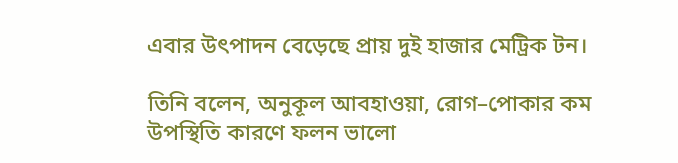এবার উৎপাদন বেড়েছে প্রায় দুই হাজার মেট্রিক টন।

তিনি বলেন, অনুকূল আবহাওয়া, রোগ–পোকার কম উপস্থিতি কারণে ফলন ভালো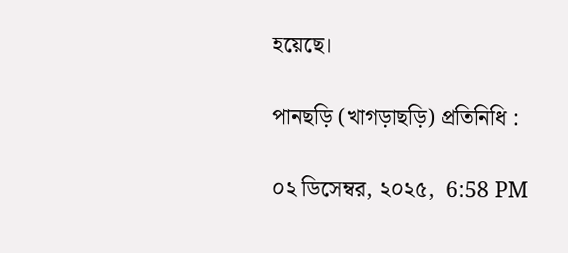হয়েছে।

পানছড়ি (খাগড়াছড়ি) প্রতিনিধি :

০২ ডিসেম্বর, ২০২৫,  6:58 PM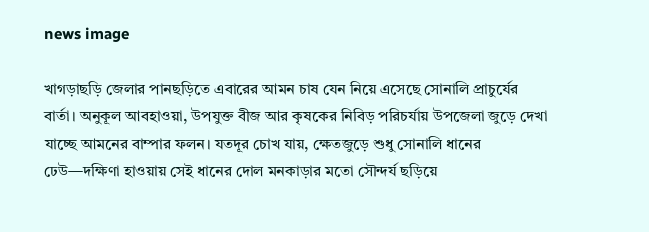news image

খাগড়াছড়ি জেলার পানছড়িতে এবারের আমন চাষ যেন নিয়ে এসেছে সোনালি প্রাচুর্যের বার্তা। অনুকূল আবহাওয়া, উপযুক্ত বীজ আর কৃষকের নিবিড় পরিচর্যায় উপজেলা জুড়ে দেখা যাচ্ছে আমনের বাম্পার ফলন। যতদূর চোখ যায়, ক্ষেতজুড়ে শুধু সোনালি ধানের ঢেউ—দক্ষিণা হাওয়ায় সেই ধানের দোল মনকাড়ার মতো সৌন্দর্য ছড়িয়ে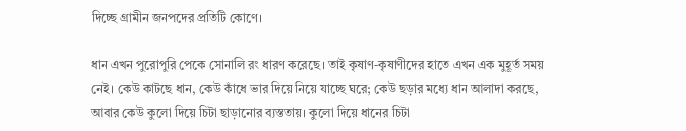দিচ্ছে গ্রামীন জনপদের প্রতিটি কোণে।

ধান এখন পুরোপুরি পেকে সোনালি রং ধারণ করেছে। তাই কৃষাণ-কৃষাণীদের হাতে এখন এক মুহূর্ত সময় নেই। কেউ কাটছে ধান, কেউ কাঁধে ভার দিয়ে নিয়ে যাচ্ছে ঘরে; কেউ ছড়ার মধ্যে ধান আলাদা করছে, আবার কেউ কুলো দিয়ে চিটা ছাড়ানোর ব্যস্ততায়। কুলো দিয়ে ধানের চিটা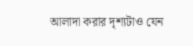আলাদা করার দৃশ্যটাও যেন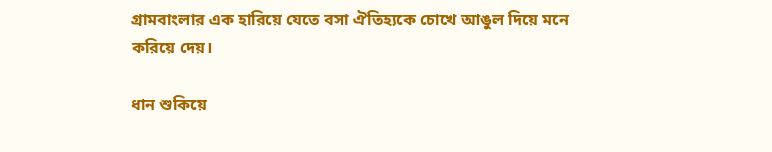গ্রামবাংলার এক হারিয়ে যেতে বসা ঐতিহ্যকে চোখে আঙুল দিয়ে মনে করিয়ে দেয়।

ধান শুকিয়ে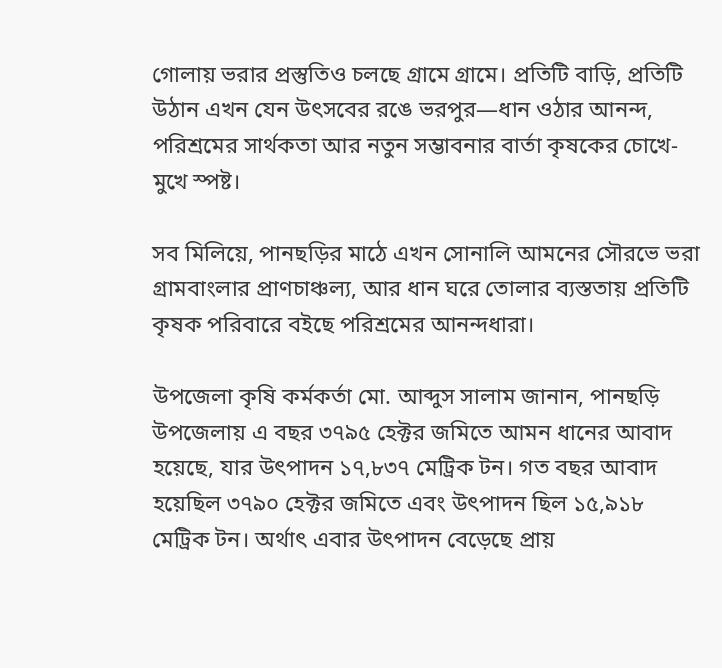গোলায় ভরার প্রস্তুতিও চলছে গ্রামে গ্রামে। প্রতিটি বাড়ি, প্রতিটি উঠান এখন যেন উৎসবের রঙে ভরপুর—ধান ওঠার আনন্দ, পরিশ্রমের সার্থকতা আর নতুন সম্ভাবনার বার্তা কৃষকের চোখে-মুখে স্পষ্ট।

সব মিলিয়ে, পানছড়ির মাঠে এখন সোনালি আমনের সৌরভে ভরা গ্রামবাংলার প্রাণচাঞ্চল্য, আর ধান ঘরে তোলার ব্যস্ততায় প্রতিটি কৃষক পরিবারে বইছে পরিশ্রমের আনন্দধারা।

উপজেলা কৃষি কর্মকর্তা মো. আব্দুস সালাম জানান, পানছড়ি উপজেলায় এ বছর ৩৭৯৫ হেক্টর জমিতে আমন ধানের আবাদ হয়েছে, যার উৎপাদন ১৭,৮৩৭ মেট্রিক টন। গত বছর আবাদ হয়েছিল ৩৭৯০ হেক্টর জমিতে এবং উৎপাদন ছিল ১৫,৯১৮ মেট্রিক টন। অর্থাৎ এবার উৎপাদন বেড়েছে প্রায়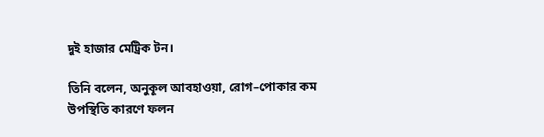দুই হাজার মেট্রিক টন।

তিনি বলেন, অনুকূল আবহাওয়া, রোগ–পোকার কম উপস্থিতি কারণে ফলন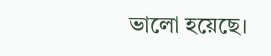ভালো হয়েছে।